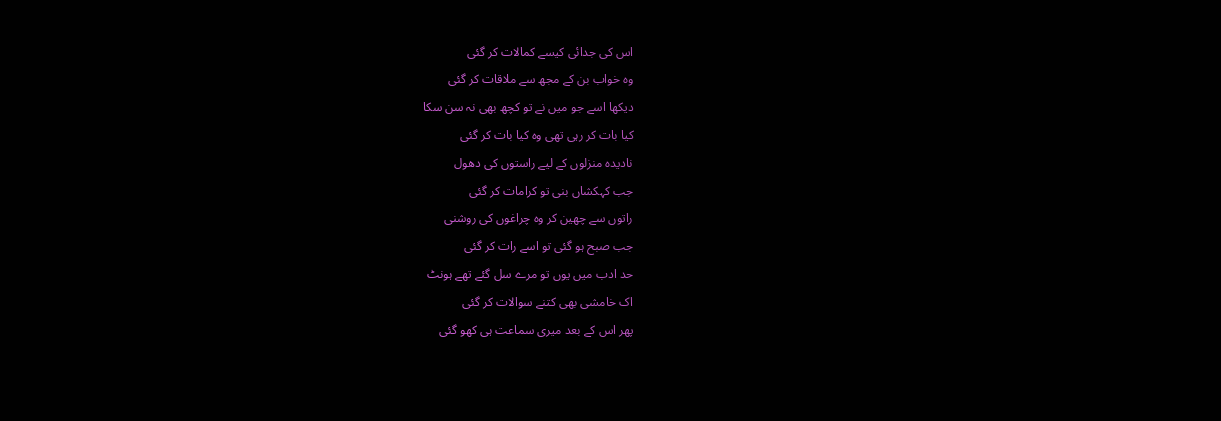اس کی جدائی کیسے کمالات کر گئی
وہ خواب بن کے مجھ سے ملاقات کر گئی
دیکھا اسے جو میں نے تو کچھ بھی نہ سن سکا
کیا بات کر رہی تھی وہ کیا بات کر گئی
نادیدہ منزلوں کے لیے راستوں کی دھول
جب کہکشاں بنی تو کرامات کر گئی
راتوں سے چھین کر وہ چراغوں کی روشنی
جب صبح ہو گئی تو اسے رات کر گئی
حد ادب میں یوں تو مرے سل گئے تھے ہونٹ
اک خامشی بھی کتنے سوالات کر گئی
پھر اس کے بعد میری سماعت ہی کھو گئی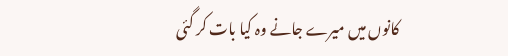کانوں میں میرے جانے وہ کیا بات کر گئی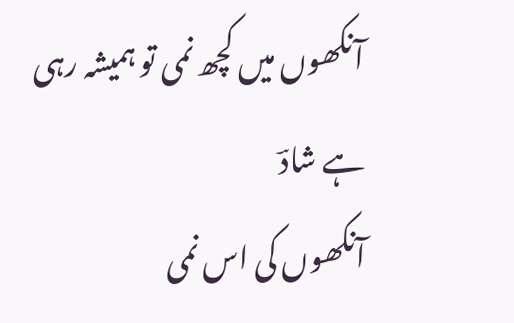آنکھوں میں کچھ نمی تو ہمیشہ رہی ہے شادؔ
آنکھوں کی اس نمی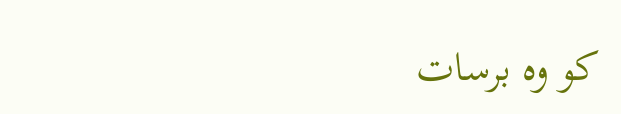کو وہ برسات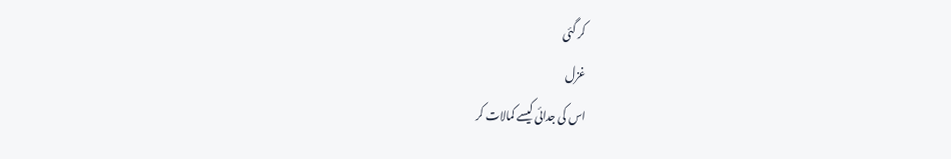کر گئی
غزل
اس کی جدائی کیسے کمالات کر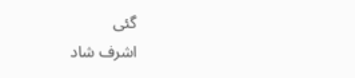گئی
اشرف شاد